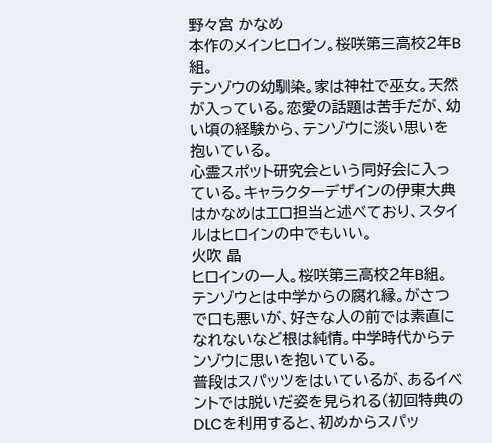野々宮 かなめ
本作のメインヒロイン。桜咲第三高校2年B組。
テンゾウの幼馴染。家は神社で巫女。天然が入っている。恋愛の話題は苦手だが、幼い頃の経験から、テンゾウに淡い思いを抱いている。
心霊スポット研究会という同好会に入っている。キャラクターデザインの伊東大典はかなめはエロ担当と述べており、スタイルはヒロインの中でもいい。
火吹 晶
ヒロインの一人。桜咲第三高校2年B組。
テンゾウとは中学からの腐れ縁。がさつで口も悪いが、好きな人の前では素直になれないなど根は純情。中学時代からテンゾウに思いを抱いている。
普段はスパッツをはいているが、あるイベントでは脱いだ姿を見られる(初回特典のDLCを利用すると、初めからスパッ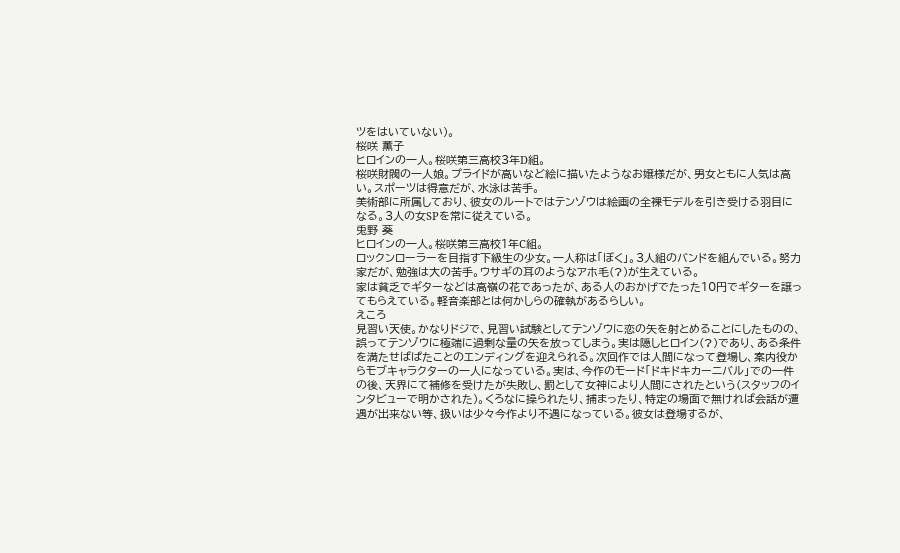ツをはいていない)。
桜咲 薫子
ヒロインの一人。桜咲第三高校3年D組。
桜咲財閥の一人娘。プライドが高いなど絵に描いたようなお嬢様だが、男女ともに人気は高い。スポーツは得意だが、水泳は苦手。
美術部に所属しており、彼女のルートではテンゾウは絵画の全裸モデルを引き受ける羽目になる。3人の女SPを常に従えている。
兎野 葵
ヒロインの一人。桜咲第三高校1年C組。
ロックンローラーを目指す下級生の少女。一人称は「ぼく」。3人組のバンドを組んでいる。努力家だが、勉強は大の苦手。ウサギの耳のようなアホ毛(?)が生えている。
家は貧乏でギターなどは高嶺の花であったが、ある人のおかげでたった10円でギターを譲ってもらえている。軽音楽部とは何かしらの確執があるらしい。
えころ
見習い天使。かなりドジで、見習い試験としてテンゾウに恋の矢を射とめることにしたものの、誤ってテンゾウに極端に過剰な量の矢を放ってしまう。実は隠しヒロイン(?)であり、ある条件を満たせばぱたことのエンディングを迎えられる。次回作では人間になって登場し、案内役からモブキャラクターの一人になっている。実は、今作のモード「ドキドキカーニバル」での一件の後、天界にて補修を受けたが失敗し、罰として女神により人間にされたという(スタッフのインタビューで明かされた)。くろなに操られたり、捕まったり、特定の場面で無ければ会話が遭遇が出来ない等、扱いは少々今作より不遇になっている。彼女は登場するが、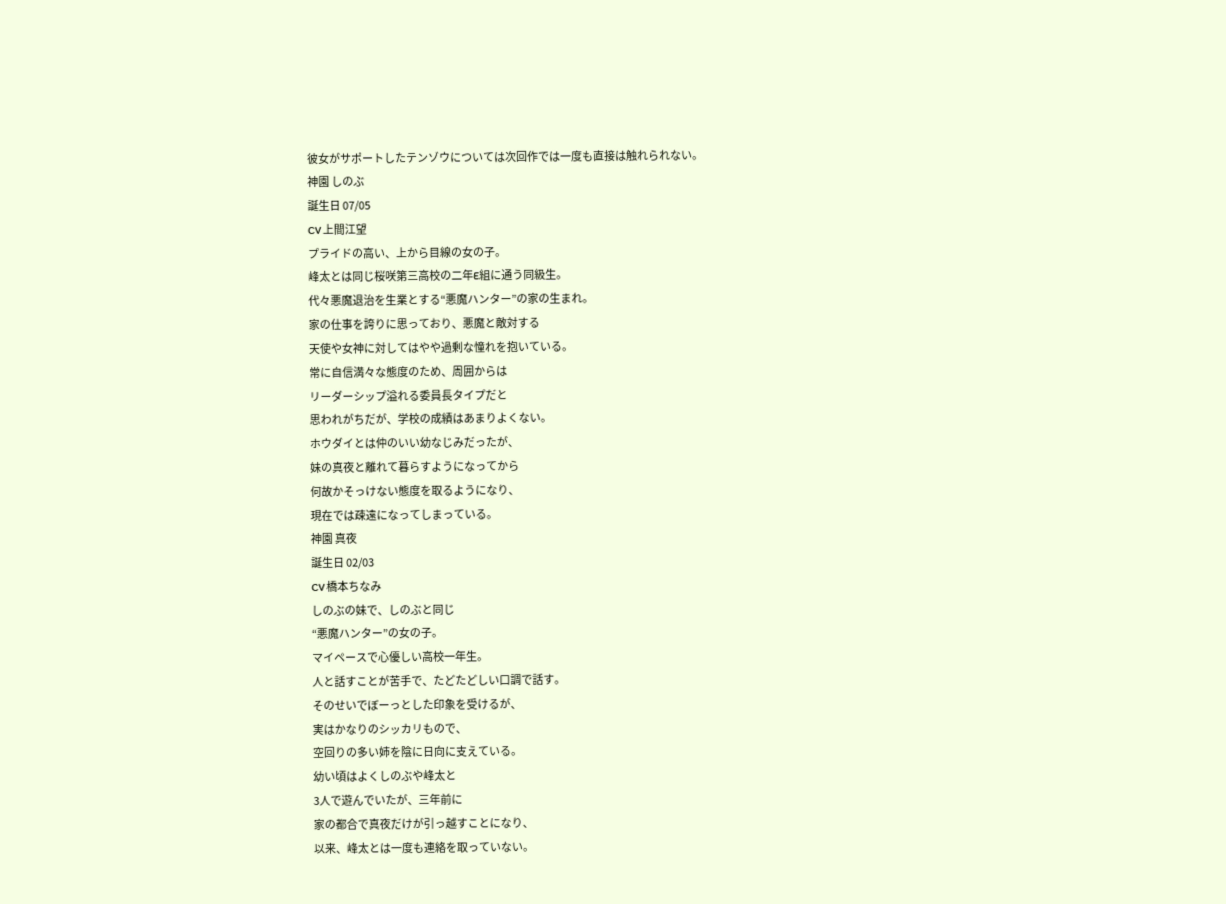彼女がサポートしたテンゾウについては次回作では一度も直接は触れられない。
神園 しのぶ
誕生日 07/05
CV 上間江望
プライドの高い、上から目線の女の子。
峰太とは同じ桜咲第三高校の二年E組に通う同級生。
代々悪魔退治を生業とする“悪魔ハンター”の家の生まれ。
家の仕事を誇りに思っており、悪魔と敵対する
天使や女神に対してはやや過剰な憧れを抱いている。
常に自信満々な態度のため、周囲からは
リーダーシップ溢れる委員長タイプだと
思われがちだが、学校の成績はあまりよくない。
ホウダイとは仲のいい幼なじみだったが、
妹の真夜と離れて暮らすようになってから
何故かそっけない態度を取るようになり、
現在では疎遠になってしまっている。
神園 真夜
誕生日 02/03
CV 橋本ちなみ
しのぶの妹で、しのぶと同じ
“悪魔ハンター”の女の子。
マイペースで心優しい高校一年生。
人と話すことが苦手で、たどたどしい口調で話す。
そのせいでぼーっとした印象を受けるが、
実はかなりのシッカリもので、
空回りの多い姉を陰に日向に支えている。
幼い頃はよくしのぶや峰太と
3人で遊んでいたが、三年前に
家の都合で真夜だけが引っ越すことになり、
以来、峰太とは一度も連絡を取っていない。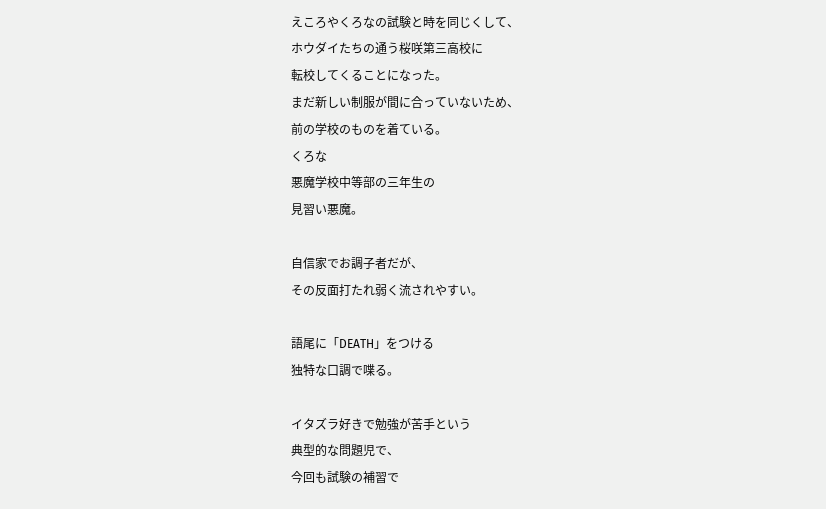えころやくろなの試験と時を同じくして、
ホウダイたちの通う桜咲第三高校に
転校してくることになった。
まだ新しい制服が間に合っていないため、
前の学校のものを着ている。
くろな
悪魔学校中等部の三年生の
見習い悪魔。

自信家でお調子者だが、
その反面打たれ弱く流されやすい。

語尾に「DEATH」をつける
独特な口調で喋る。

イタズラ好きで勉強が苦手という
典型的な問題児で、
今回も試験の補習で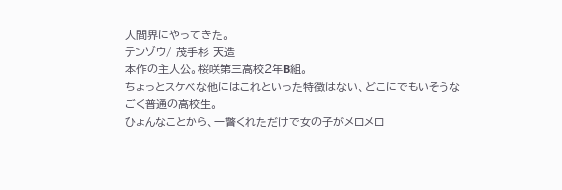人間界にやってきた。
テンゾウ/ 茂手杉 天造
本作の主人公。桜咲第三高校2年B組。
ちょっとスケベな他にはこれといった特徴はない、どこにでもいそうなごく普通の高校生。
ひょんなことから、一瞥くれただけで女の子がメロメロ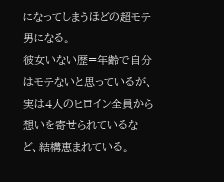になってしまうほどの超モテ男になる。
彼女いない歴=年齢で自分はモテないと思っているが、実は4人のヒロイン全員から想いを寄せられているなど、結構恵まれている。